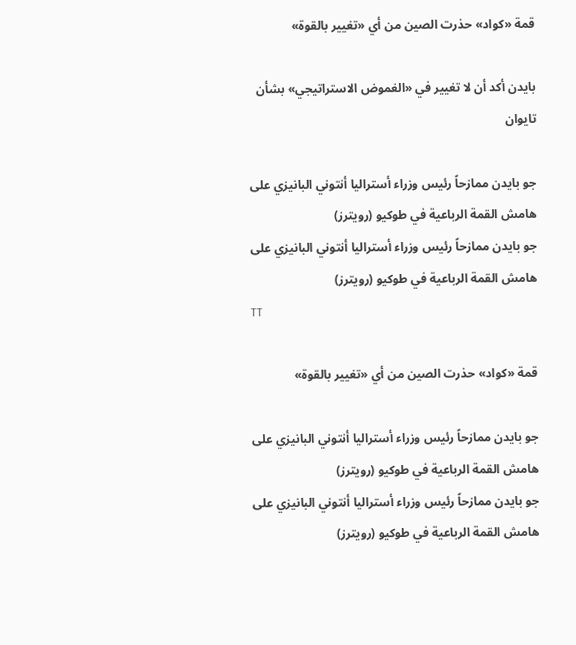قمة «كواد» حذرت الصين من أي «تغيير بالقوة»

بايدن أكد أن لا تغيير في «الغموض الاستراتيجي» بشأن تايوان

جو بايدن ممازحاً رئيس وزراء أستراليا أنتوني البانيزي على هامش القمة الرباعية في طوكيو (رويترز)
جو بايدن ممازحاً رئيس وزراء أستراليا أنتوني البانيزي على هامش القمة الرباعية في طوكيو (رويترز)
TT

قمة «كواد» حذرت الصين من أي «تغيير بالقوة»

جو بايدن ممازحاً رئيس وزراء أستراليا أنتوني البانيزي على هامش القمة الرباعية في طوكيو (رويترز)
جو بايدن ممازحاً رئيس وزراء أستراليا أنتوني البانيزي على هامش القمة الرباعية في طوكيو (رويترز)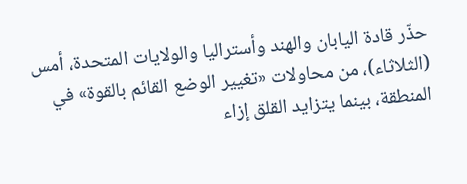حذّر قادة اليابان والهند وأستراليا والولايات المتحدة، أمس (الثلاثاء)، من محاولات «تغيير الوضع القائم بالقوة» في المنطقة، بينما يتزايد القلق إزاء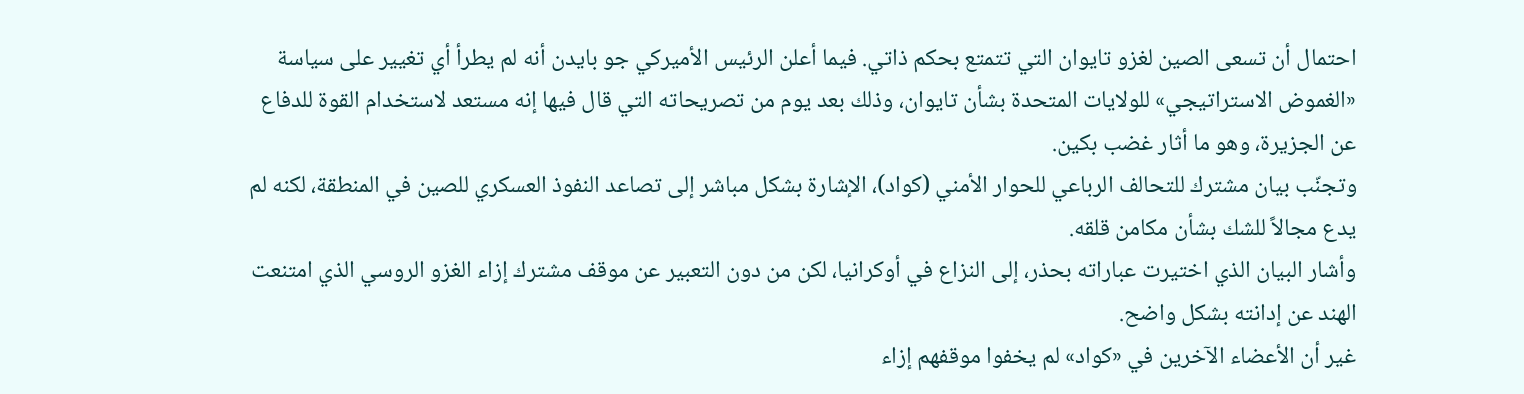احتمال أن تسعى الصين لغزو تايوان التي تتمتع بحكم ذاتي. فيما أعلن الرئيس الأميركي جو بايدن أنه لم يطرأ أي تغيير على سياسة «الغموض الاستراتيجي» للولايات المتحدة بشأن تايوان، وذلك بعد يوم من تصريحاته التي قال فيها إنه مستعد لاستخدام القوة للدفاع عن الجزيرة، وهو ما أثار غضب بكين.
وتجنّب بيان مشترك للتحالف الرباعي للحوار الأمني (كواد)، الإشارة بشكل مباشر إلى تصاعد النفوذ العسكري للصين في المنطقة، لكنه لم يدع مجالاً للشك بشأن مكامن قلقه.
وأشار البيان الذي اختيرت عباراته بحذر، إلى النزاع في أوكرانيا، لكن من دون التعبير عن موقف مشترك إزاء الغزو الروسي الذي امتنعت الهند عن إدانته بشكل واضح.
غير أن الأعضاء الآخرين في «كواد» لم يخفوا موقفهم إزاء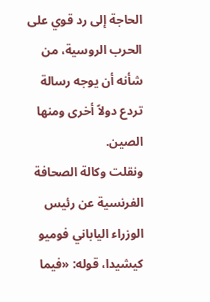الحاجة إلى رد قوي على الحرب الروسية، من شأنه أن يوجه رسالة تردع دولاً أخرى ومنها الصين.
ونقلت وكالة الصحافة الفرنسية عن رئيس الوزراء الياباني فوميو كيشيدا، قوله: «فيما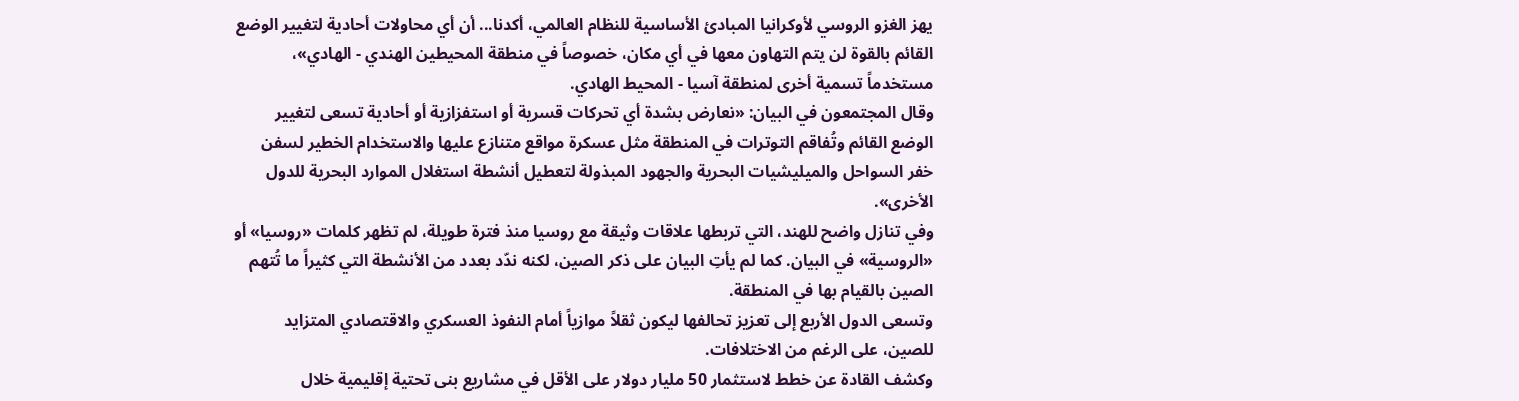يهز الغزو الروسي لأوكرانيا المبادئ الأساسية للنظام العالمي، أكدنا... أن أي محاولات أحادية لتغيير الوضع القائم بالقوة لن يتم التهاون معها في أي مكان، خصوصاً في منطقة المحيطين الهندي - الهادي»، مستخدماً تسمية أخرى لمنطقة آسيا - المحيط الهادي.
وقال المجتمعون في البيان: «نعارض بشدة أي تحركات قسرية أو استفزازية أو أحادية تسعى لتغيير الوضع القائم وتُفاقم التوترات في المنطقة مثل عسكرة مواقع متنازع عليها والاستخدام الخطير لسفن خفر السواحل والميليشيات البحرية والجهود المبذولة لتعطيل أنشطة استغلال الموارد البحرية للدول الأخرى».
وفي تنازل واضح للهند، التي تربطها علاقات وثيقة مع روسيا منذ فترة طويلة، لم تظهر كلمات «روسيا» أو «الروسية» في البيان. كما لم يأتِ البيان على ذكر الصين، لكنه ندّد بعدد من الأنشطة التي كثيراً ما تُتهم الصين بالقيام بها في المنطقة.
وتسعى الدول الأربع إلى تعزيز تحالفها ليكون ثقلاً موازياً أمام النفوذ العسكري والاقتصادي المتزايد للصين، على الرغم من الاختلافات.
وكشف القادة عن خطط لاستثمار 50 مليار دولار على الأقل في مشاريع بنى تحتية إقليمية خلال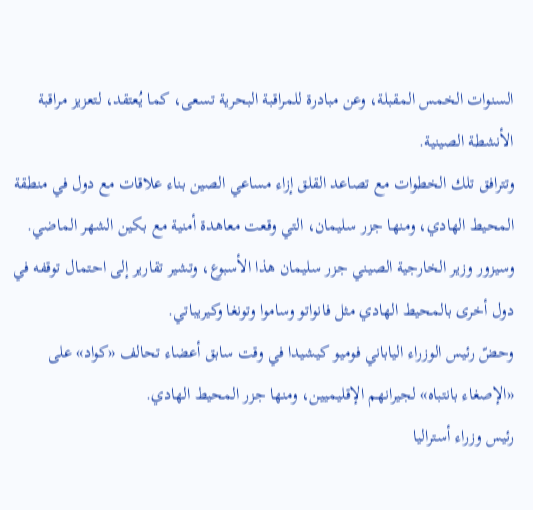السنوات الخمس المقبلة، وعن مبادرة للمراقبة البحرية تسعى، كما يُعتقد، لتعزيز مراقبة الأنشطة الصينية.
وتترافق تلك الخطوات مع تصاعد القلق إزاء مساعي الصين بناء علاقات مع دول في منطقة المحيط الهادي، ومنها جزر سليمان، التي وقعت معاهدة أمنية مع بكين الشهر الماضي.
وسيزور وزير الخارجية الصيني جزر سليمان هذا الأسبوع، وتشير تقارير إلى احتمال توقفه في دول أخرى بالمحيط الهادي مثل فانواتو وساموا وتونغا وكيريباتي.
وحضّ رئيس الوزراء الياباني فوميو كيشيدا في وقت سابق أعضاء تحالف «كواد» على «الإصغاء بانتباه» لجيرانهم الإقليميين، ومنها جزر المحيط الهادي.
رئيس وزراء أستراليا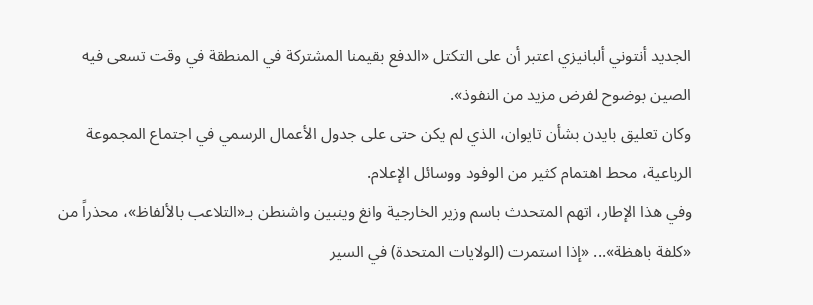الجديد أنتوني ألبانيزي اعتبر أن على التكتل «الدفع بقيمنا المشتركة في المنطقة في وقت تسعى فيه الصين بوضوح لفرض مزيد من النفوذ».
وكان تعليق بايدن بشأن تايوان، الذي لم يكن حتى على جدول الأعمال الرسمي في اجتماع المجموعة الرباعية، محط اهتمام كثير من الوفود ووسائل الإعلام.
وفي هذا الإطار، اتهم المتحدث باسم وزير الخارجية وانغ وينبين واشنطن بـ«التلاعب بالألفاظ»، محذراً من «كلفة باهظة»... «إذا استمرت (الولايات المتحدة) في السير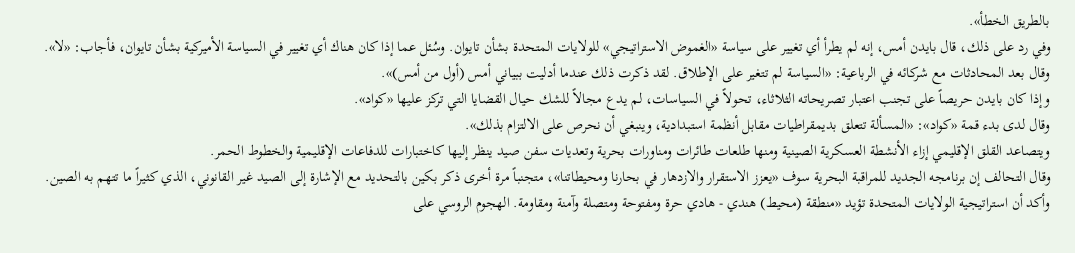بالطريق الخطأ».
وفي رد على ذلك، قال بايدن أمس، إنه لم يطرأ أي تغيير على سياسة «الغموض الاستراتيجي» للولايات المتحدة بشأن تايوان. وسُئل عما إذا كان هناك أي تغيير في السياسة الأميركية بشأن تايوان، فأجاب: «لا».
وقال بعد المحادثات مع شركائه في الرباعية: «السياسة لم تتغير على الإطلاق. لقد ذكرت ذلك عندما أدليت ببياني أمس (أول من أمس)».
وإذا كان بايدن حريصاً على تجنب اعتبار تصريحاته الثلاثاء، تحولاً في السياسات، لم يدع مجالاً للشك حيال القضايا التي تركز عليها «كواد».
وقال لدى بدء قمة «كواد»: «المسألة تتعلق بديمقراطيات مقابل أنظمة استبدادية، وينبغي أن نحرص على الالتزام بذلك».
ويتصاعد القلق الإقليمي إزاء الأنشطة العسكرية الصينية ومنها طلعات طائرات ومناورات بحرية وتعديات سفن صيد ينظر إليها كاختبارات للدفاعات الإقليمية والخطوط الحمر.
وقال التحالف إن برنامجه الجديد للمراقبة البحرية سوف «يعزز الاستقرار والازدهار في بحارنا ومحيطاتنا»، متجنباً مرة أخرى ذكر بكين بالتحديد مع الإشارة إلى الصيد غير القانوني، الذي كثيراً ما تتهم به الصين.
وأكد أن استراتيجية الولايات المتحدة تؤيد «منطقة (محيط) هندي - هادي حرة ومفتوحة ومتصلة وآمنة ومقاومة. الهجوم الروسي على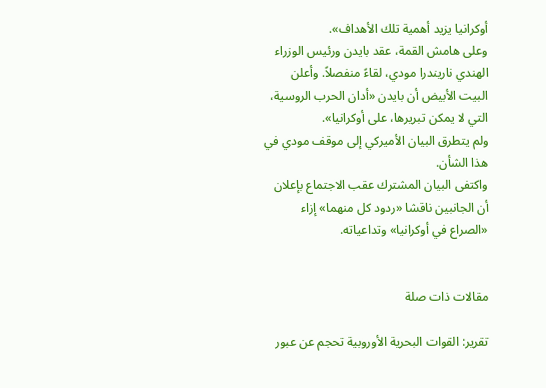أوكرانيا يزيد أهمية تلك الأهداف».
وعلى هامش القمة، عقد بايدن ورئيس الوزراء الهندي ناريندرا مودي، لقاءً منفصلاً. وأعلن البيت الأبيض أن بايدن «أدان الحرب الروسية، التي لا يمكن تبريرها، على أوكرانيا».
ولم يتطرق البيان الأميركي إلى موقف مودي في هذا الشأن.
واكتفى البيان المشترك عقب الاجتماع بإعلان أن الجانبين ناقشا «ردود كل منهما» إزاء «الصراع في أوكرانيا» وتداعياته.


مقالات ذات صلة

تقرير: القوات البحرية الأوروبية تحجم عن عبور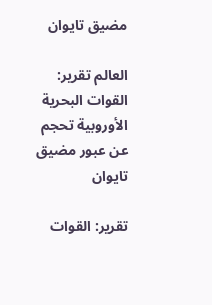مضيق تايوان

العالم تقرير: القوات البحرية الأوروبية تحجم عن عبور مضيق تايوان

تقرير: القوات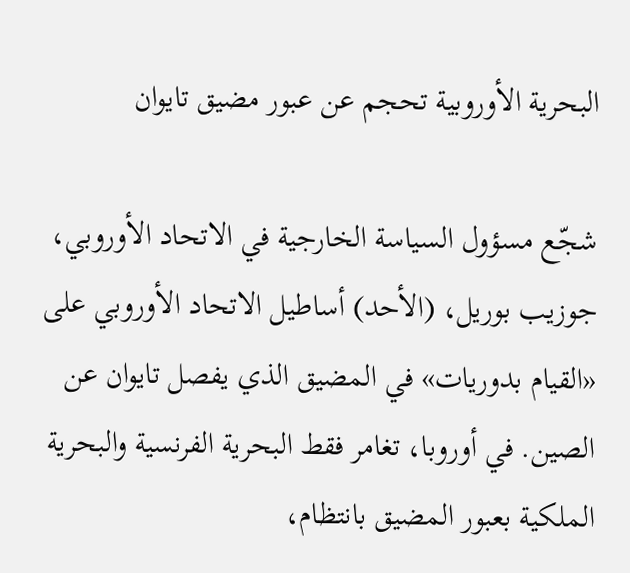البحرية الأوروبية تحجم عن عبور مضيق تايوان

شجّع مسؤول السياسة الخارجية في الاتحاد الأوروبي، جوزيب بوريل، (الأحد) أساطيل الاتحاد الأوروبي على «القيام بدوريات» في المضيق الذي يفصل تايوان عن الصين. في أوروبا، تغامر فقط البحرية الفرنسية والبحرية الملكية بعبور المضيق بانتظام،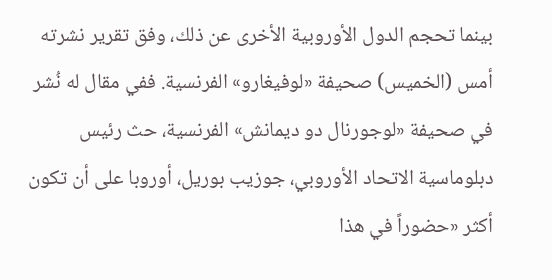بينما تحجم الدول الأوروبية الأخرى عن ذلك، وفق تقرير نشرته أمس (الخميس) صحيفة «لوفيغارو» الفرنسية. ففي مقال له نُشر في صحيفة «لوجورنال دو ديمانش» الفرنسية، حث رئيس دبلوماسية الاتحاد الأوروبي، جوزيب بوريل، أوروبا على أن تكون أكثر «حضوراً في هذا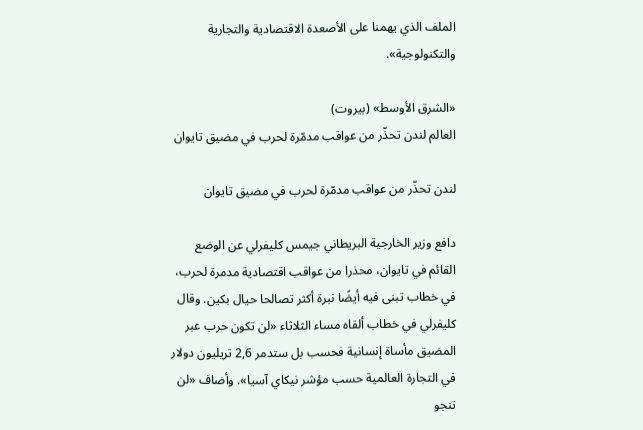الملف الذي يهمنا على الأصعدة الاقتصادية والتجارية والتكنولوجية».

«الشرق الأوسط» (بيروت)
العالم لندن تحذّر من عواقب مدمّرة لحرب في مضيق تايوان

لندن تحذّر من عواقب مدمّرة لحرب في مضيق تايوان

دافع وزير الخارجية البريطاني جيمس كليفرلي عن الوضع القائم في تايوان، محذرا من عواقب اقتصادية مدمرة لحرب، في خطاب تبنى فيه أيضًا نبرة أكثر تصالحا حيال بكين. وقال كليفرلي في خطاب ألقاه مساء الثلاثاء «لن تكون حرب عبر المضيق مأساة إنسانية فحسب بل ستدمر 2,6 تريليون دولار في التجارة العالمية حسب مؤشر نيكاي آسيا». وأضاف «لن تنجو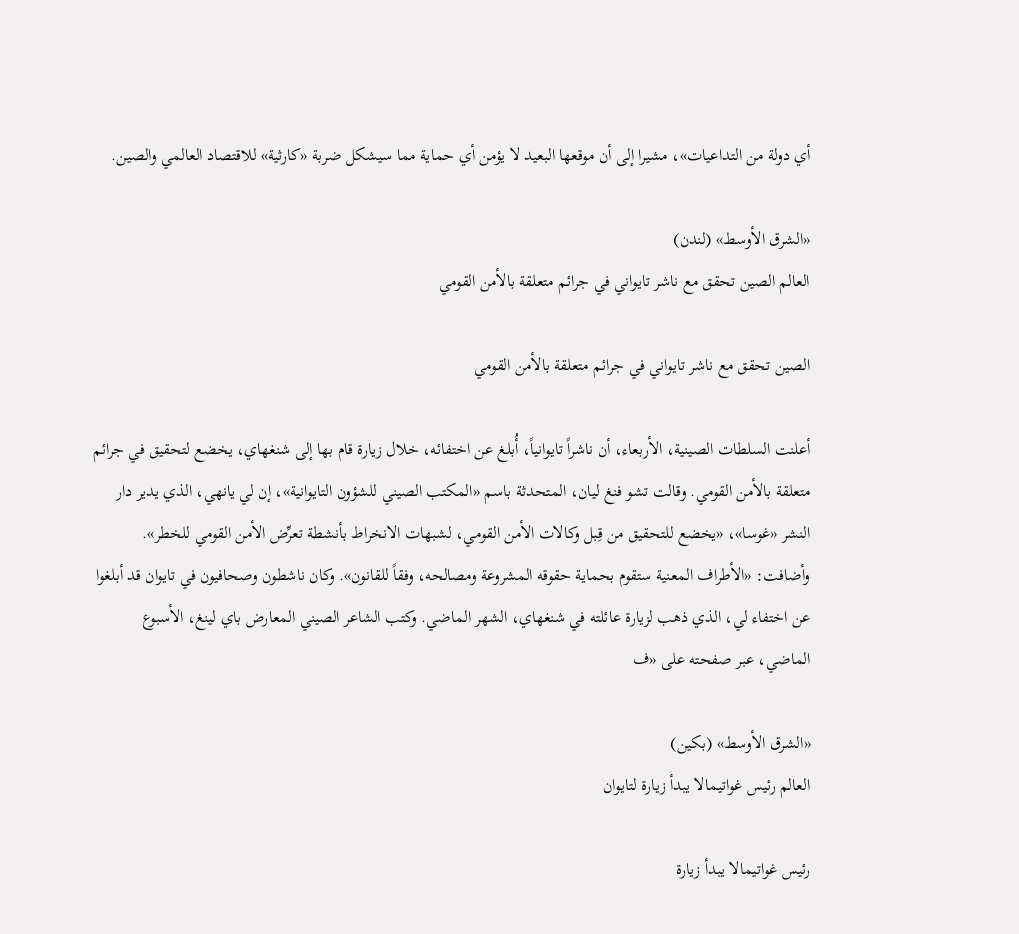أي دولة من التداعيات»، مشيرا إلى أن موقعها البعيد لا يؤمن أي حماية مما سيشكل ضربة «كارثية» للاقتصاد العالمي والصين.

«الشرق الأوسط» (لندن)
العالم الصين تحقق مع ناشر تايواني في جرائم متعلقة بالأمن القومي

الصين تحقق مع ناشر تايواني في جرائم متعلقة بالأمن القومي

أعلنت السلطات الصينية، الأربعاء، أن ناشراً تايوانياً، أُبلغ عن اختفائه، خلال زيارة قام بها إلى شنغهاي، يخضع لتحقيق في جرائم متعلقة بالأمن القومي. وقالت تشو فنغ ليان، المتحدثة باسم «المكتب الصيني للشؤون التايوانية»، إن لي يانهي، الذي يدير دار النشر «غوسا»، «يخضع للتحقيق من قِبل وكالات الأمن القومي، لشبهات الانخراط بأنشطة تعرِّض الأمن القومي للخطر». وأضافت: «الأطراف المعنية ستقوم بحماية حقوقه المشروعة ومصالحه، وفقاً للقانون». وكان ناشطون وصحافيون في تايوان قد أبلغوا عن اختفاء لي، الذي ذهب لزيارة عائلته في شنغهاي، الشهر الماضي. وكتب الشاعر الصيني المعارض باي لينغ، الأسبوع الماضي، عبر صفحته على «ف

«الشرق الأوسط» (بكين)
العالم رئيس غواتيمالا يبدأ زيارة لتايوان

رئيس غواتيمالا يبدأ زيارة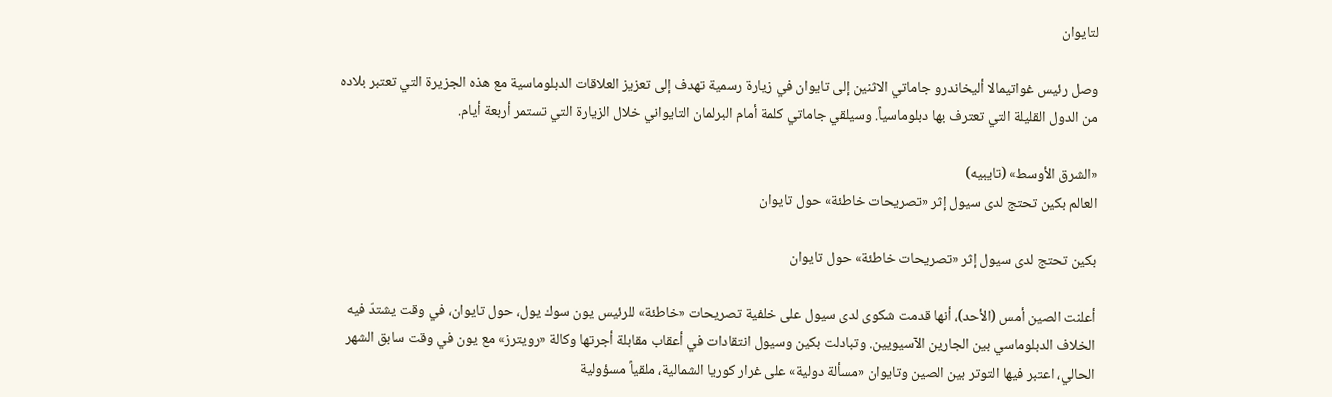لتايوان

وصل رئيس غواتيمالا أليخاندرو جاماتي الاثنين إلى تايوان في زيارة رسمية تهدف إلى تعزيز العلاقات الدبلوماسية مع هذه الجزيرة التي تعتبر بلاده من الدول القليلة التي تعترف بها دبلوماسياً. وسيلقي جاماتي كلمة أمام البرلمان التايواني خلال الزيارة التي تستمر أربعة أيام.

«الشرق الأوسط» (تايبيه)
العالم بكين تحتج لدى سيول إثر «تصريحات خاطئة» حول تايوان

بكين تحتج لدى سيول إثر «تصريحات خاطئة» حول تايوان

أعلنت الصين أمس (الأحد)، أنها قدمت شكوى لدى سيول على خلفية تصريحات «خاطئة» للرئيس يون سوك يول، حول تايوان، في وقت يشتدّ فيه الخلاف الدبلوماسي بين الجارين الآسيويين. وتبادلت بكين وسيول انتقادات في أعقاب مقابلة أجرتها وكالة «رويترز» مع يون في وقت سابق الشهر الحالي، اعتبر فيها التوتر بين الصين وتايوان «مسألة دولية» على غرار كوريا الشمالية، ملقياً مسؤولية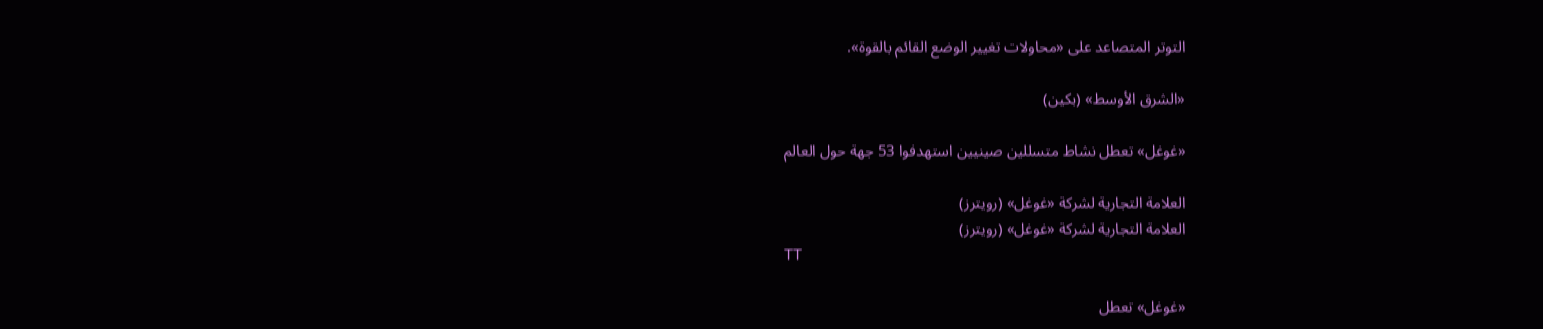التوتر المتصاعد على «محاولات تغيير الوضع القائم بالقوة».

«الشرق الأوسط» (بكين)

«غوغل» تعطل نشاط متسللين صينيين استهدفوا 53 جهة حول العالم

العلامة التجارية لشركة «غوغل» (رويترز)
العلامة التجارية لشركة «غوغل» (رويترز)
TT

«غوغل» تعطل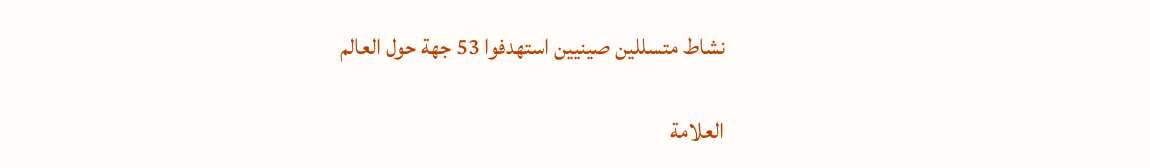نشاط متسللين صينيين استهدفوا 53 جهة حول العالم

العلامة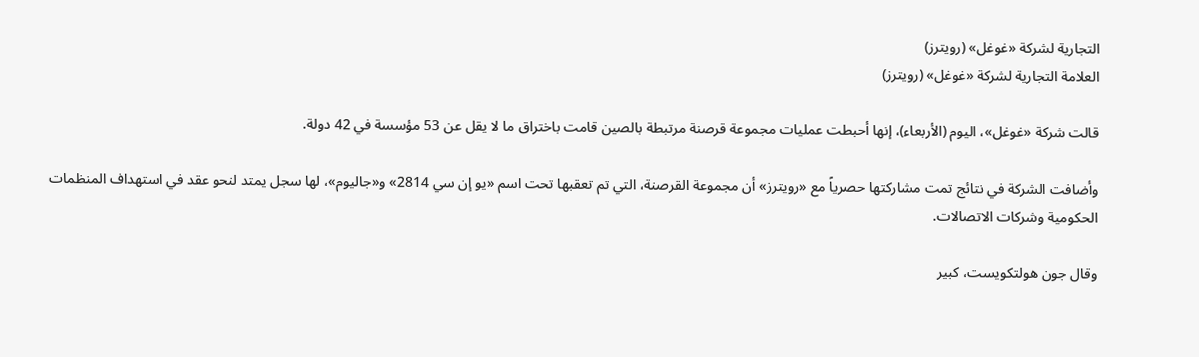التجارية لشركة «غوغل» (رويترز)
العلامة التجارية لشركة «غوغل» (رويترز)

قالت شركة «غوغل»، ‌اليوم (الأربعاء)، إنها أحبطت عمليات مجموعة قرصنة مرتبطة بالصين قامت باختراق ما لا يقل عن 53 مؤسسة في 42 دولة.

وأضافت الشركة في نتائج تمت مشاركتها حصرياً مع «رويترز» أن مجموعة القرصنة، التي تم تعقبها تحت اسم «يو إن سي 2814» و«جاليوم»، لها سجل يمتد لنحو عقد في استهداف المنظمات الحكومية وشركات الاتصالات.

وقال جون هولتكويست، كبير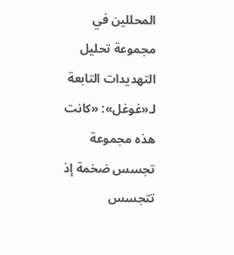المحللين في مجموعة تحليل التهديدات التابعة لـ«غوغل»: «كانت هذه مجموعة تجسس ضخمة إذ تتجسس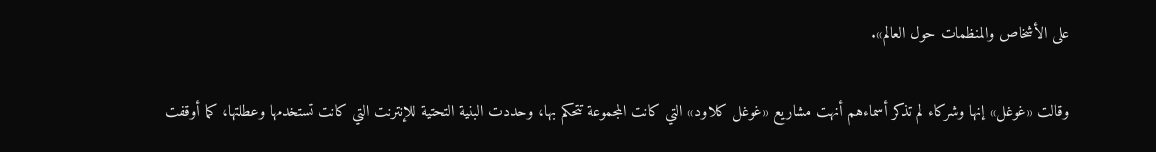على ‌الأشخاص والمنظمات حول ‌العالم».

وقالت «غوغل» إنها وشركاء لم ‌تذكر أسماءهم أنهت مشاريع «غوغل كلاود» التي كانت المجموعة تتحكم بها، وحددت البنية التحتية للإنترنت التي كانت تستخدمها وعطلتها، كما أوقفت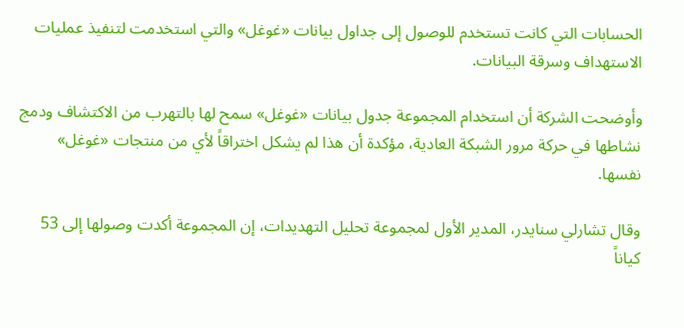الحسابات التي كانت تستخدم للوصول إلى جداول بيانات «غوغل» والتي استخدمت لتنفيذ عمليات الاستهداف وسرقة البيانات.

وأوضحت الشركة أن استخدام المجموعة جدول بيانات «غوغل» سمح لها بالتهرب من الاكتشاف ودمج نشاطها في ‌حركة مرور الشبكة العادية، مؤكدة ‌أن هذا لم يشكل اختراقاً لأي من منتجات ‌«غوغل» نفسها.

وقال تشارلي سنايدر، المدير الأول لمجموعة ‌تحليل التهديدات، إن المجموعة أكدت وصولها إلى 53 كياناً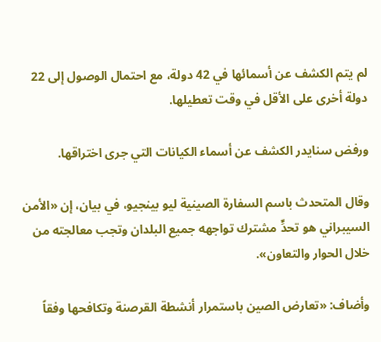لم يتم الكشف عن أسمائها في 42 دولة، مع احتمال الوصول إلى 22 دولة أخرى على الأقل في ‌وقت تعطيلها.

ورفض سنايدر الكشف عن أسماء الكيانات التي جرى اختراقها.

وقال المتحدث باسم السفارة الصينية ليو بينجيو، في بيان، إن «الأمن السيبراني هو تحدٍّ مشترك تواجهه جميع البلدان وتجب معالجته من خلال الحوار والتعاون».

وأضاف: «تعارض الصين باستمرار أنشطة القرصنة وتكافحها وفقاً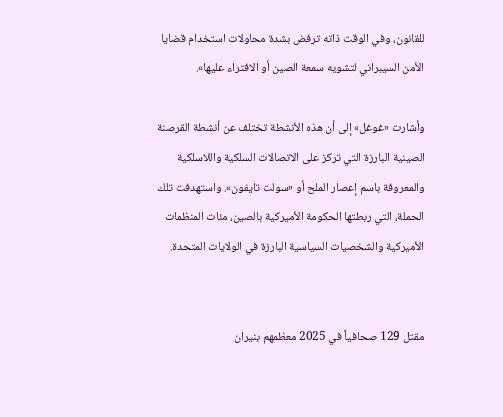للقانون، وفي الوقت ذاته ترفض بشدة محاولات استخدام قضايا الأمن السيبراني لتشويه سمعة الصين أو الافتراء عليها».

وأشارت «غوغل» إلى أن هذه الأنشطة تختلف عن أنشطة القرصنة الصينية البارزة التي تركز على الاتصالات السلكية واللاسلكية والمعروفة باسم إعصار الملح أو «سولت تايفون». واستهدفت تلك الحملة، التي ربطتها الحكومة الأميركية بالصين، مئات المنظمات الأميركية والشخصيات السياسية البارزة في الولايات المتحدة.


مقتل 129 صحافياً في 2025 معظمهم بنيران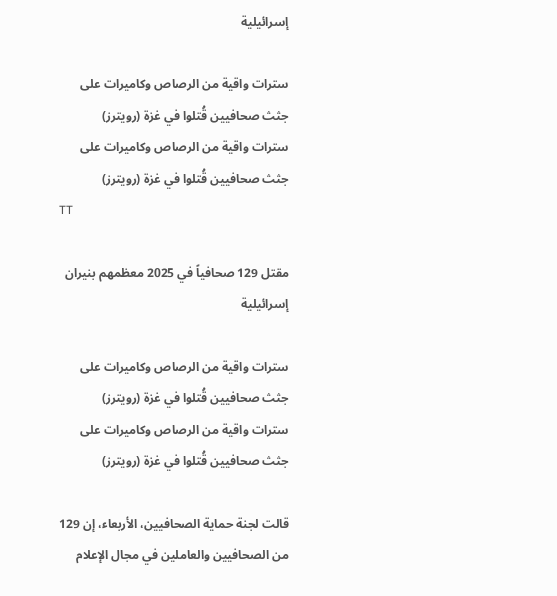إسرائيلية

سترات واقية من الرصاص وكاميرات على جثث صحافيين قُتلوا في غزة (رويترز)
سترات واقية من الرصاص وكاميرات على جثث صحافيين قُتلوا في غزة (رويترز)
TT

مقتل 129 صحافياً في 2025 معظمهم بنيران إسرائيلية

سترات واقية من الرصاص وكاميرات على جثث صحافيين قُتلوا في غزة (رويترز)
سترات واقية من الرصاص وكاميرات على جثث صحافيين قُتلوا في غزة (رويترز)

قالت لجنة حماية الصحافيين، الأربعاء، إن 129 من الصحافيين والعاملين في مجال الإعلام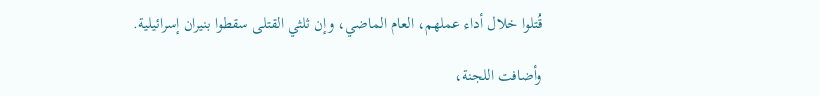قُتلوا خلال أداء عملهم، العام الماضي، وإن ثلثي القتلى سقطوا بنيران إسرائيلية.

وأضافت اللجنة،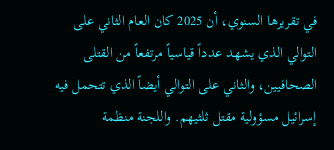في تقريرها السنوي، أن 2025 كان العام الثاني على التوالي الذي يشهد عدداً قياسياً مرتفعاً من القتلى الصحافيين، والثاني على التوالي أيضاً الذي تتحمل فيه إسرائيل مسؤولية مقتل ثلثيهم. واللجنة منظمة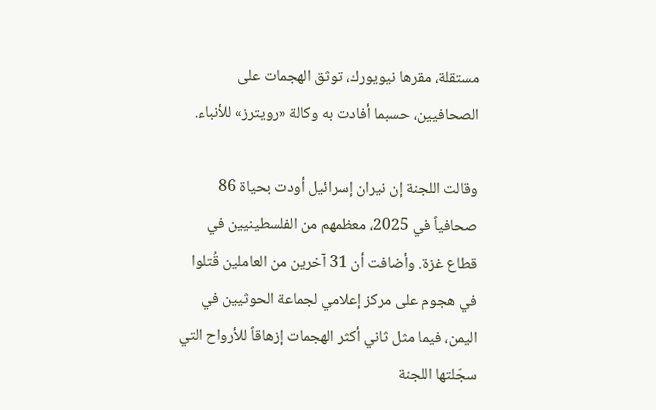مستقلة، مقرها نيويورك، توثق الهجمات على الصحافيين، حسبما أفادت به وكالة «رويترز» للأنباء.

وقالت اللجنة إن نيران إسرائيل أودت بحياة 86 صحافياً في 2025، معظمهم من الفلسطينيين في قطاع غزة. وأضافت أن 31 آخرين من العاملين قُتلوا في هجوم على مركز إعلامي لجماعة الحوثيين في اليمن، فيما مثل ثاني أكثر الهجمات إزهاقاً للأرواح التي سجّلتها اللجنة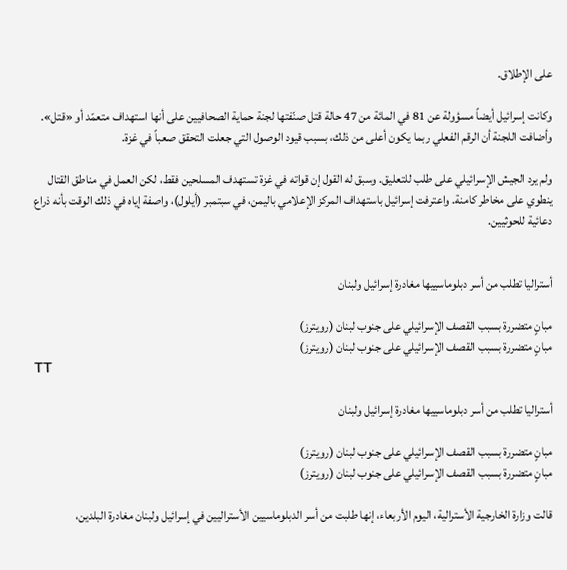على الإطلاق.

وكانت إسرائيل أيضاً مسؤولة عن 81 في المائة من 47 حالة قتل صنّفتها لجنة حماية الصحافيين على أنها استهداف متعمّد أو «قتل». وأضافت اللجنة أن الرقم الفعلي ربما يكون أعلى من ذلك، بسبب قيود الوصول التي جعلت التحقق صعباً في غزة.

ولم يرد الجيش الإسرائيلي على طلب للتعليق. وسبق له القول إن قواته في غزة تستهدف المسلحين فقط، لكن العمل في مناطق القتال ينطوي على مخاطر كامنة. واعترفت إسرائيل باستهداف المركز الإعلامي باليمن، في سبتمبر (أيلول)، واصفة إياه في ذلك الوقت بأنه ذراع دعائية للحوثيين.


أستراليا تطلب من أسر دبلوماسييها مغادرة إسرائيل ولبنان

مبانٍ متضررة بسبب القصف الإسرائيلي على جنوب لبنان (رويترز)
مبانٍ متضررة بسبب القصف الإسرائيلي على جنوب لبنان (رويترز)
TT

أستراليا تطلب من أسر دبلوماسييها مغادرة إسرائيل ولبنان

مبانٍ متضررة بسبب القصف الإسرائيلي على جنوب لبنان (رويترز)
مبانٍ متضررة بسبب القصف الإسرائيلي على جنوب لبنان (رويترز)

قالت وزارة الخارجية الأسترالية، اليوم الأربعاء، إنها طلبت من أسر الدبلوماسيين الأستراليين في إسرائيل ولبنان مغادرة البلدين،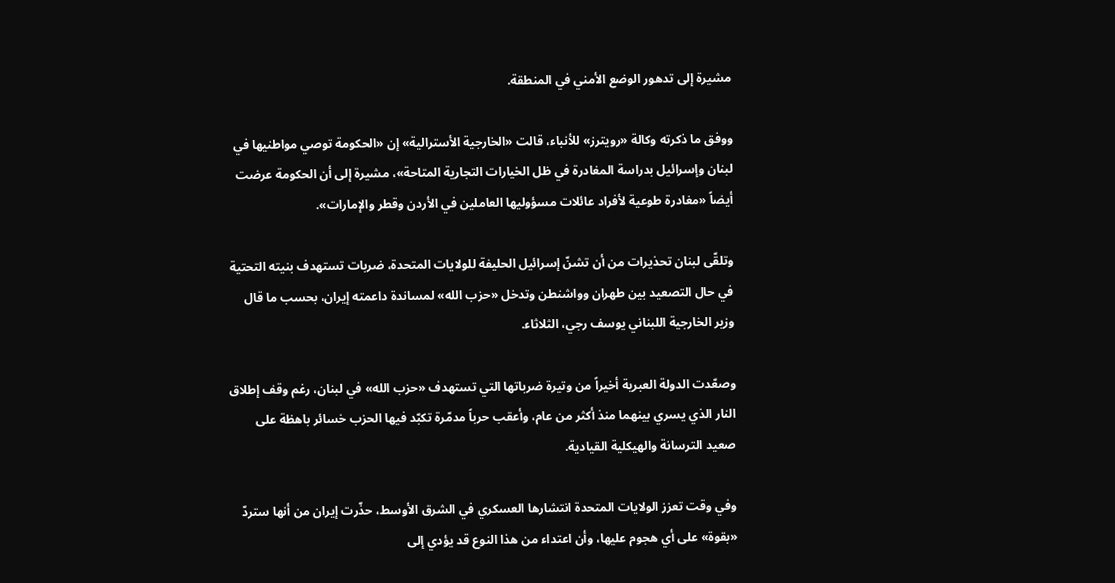مشيرة إلى تدهور الوضع الأمني في المنطقة.

ووفق ما ذكرته وكالة «رويترز» للأنباء، قالت «الخارجية الأسترالية» إن «الحكومة توصي مواطنيها في لبنان وإسرائيل بدراسة المغادرة في ظل الخيارات التجارية المتاحة»، مشيرة إلى أن الحكومة عرضت أيضاً «مغادرة طوعية لأفراد عائلات مسؤوليها العاملين في الأردن وقطر والإمارات».

وتلقّى لبنان تحذيرات من أن تشنّ إسرائيل الحليفة للولايات المتحدة، ضربات تستهدف بنيته التحتية في حال التصعيد بين طهران وواشنطن وتدخل «حزب الله» لمساندة داعمته إيران، بحسب ما قال وزير الخارجية اللبناني يوسف رجي، الثلاثاء.

وصعّدت الدولة العبرية أخيراً من وتيرة ضرباتها التي تستهدف «حزب الله» في لبنان، رغم وقف إطلاق النار الذي يسري بينهما منذ أكثر من عام، وأعقب حرباً مدمّرة تكبّد فيها الحزب خسائر باهظة على صعيد الترسانة والهيكلية القيادية.

وفي وقت تعزز الولايات المتحدة انتشارها العسكري في الشرق الأوسط، حذّرت إيران من أنها ستردّ «بقوة» على أي هجوم عليها، وأن اعتداء من هذا النوع قد يؤدي إلى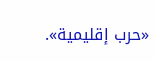«حرب إقليمية».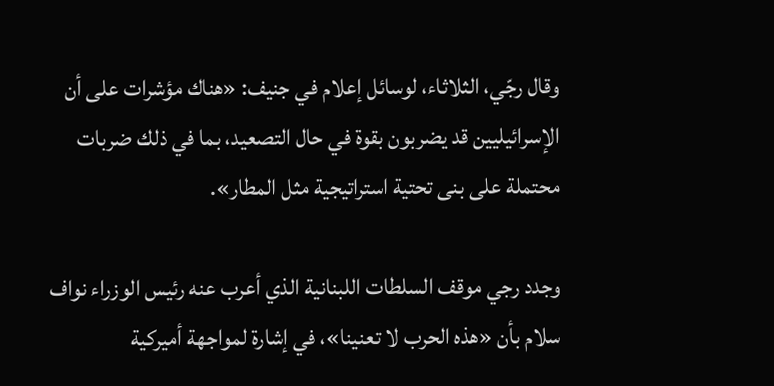وقال رجّي، الثلاثاء، لوسائل إعلام في جنيف: «هناك مؤشرات على أن الإسرائيليين قد يضربون بقوة في حال التصعيد، بما في ذلك ضربات محتملة على بنى تحتية استراتيجية مثل المطار».

وجدد رجي موقف السلطات اللبنانية الذي أعرب عنه رئيس الوزراء نواف سلام بأن «هذه الحرب لا تعنينا»، في إشارة لمواجهة أميركية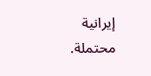إيرانية محتملة.